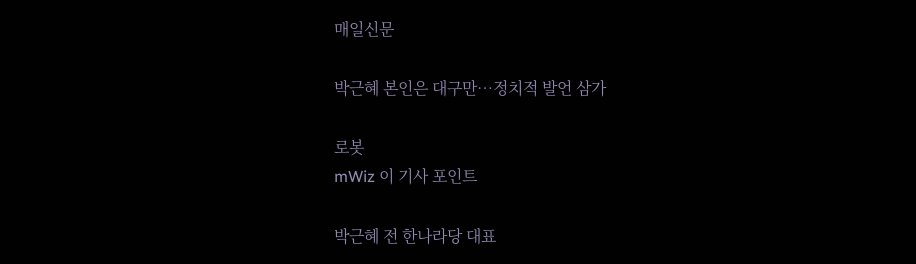매일신문

박근혜 본인은 대구만…정치적 발언 삼가

로봇
mWiz 이 기사 포인트

박근혜 전 한나라당 대표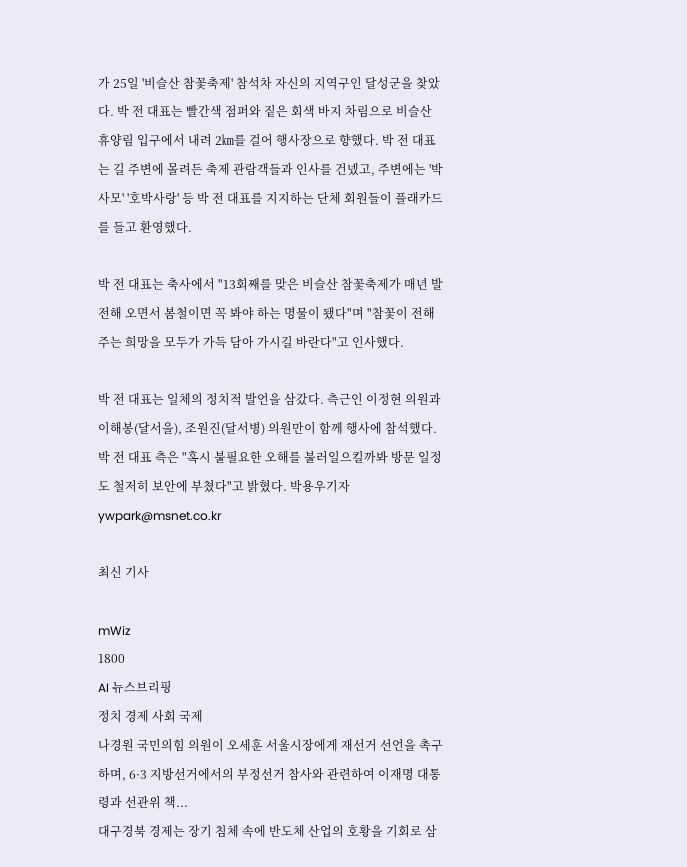가 25일 '비슬산 참꽃축제' 참석차 자신의 지역구인 달성군을 찾았다. 박 전 대표는 빨간색 점퍼와 짙은 회색 바지 차림으로 비슬산 휴양림 입구에서 내려 2㎞를 걸어 행사장으로 향했다. 박 전 대표는 길 주변에 몰려든 축제 관람객들과 인사를 건넸고, 주변에는 '박사모' '호박사랑' 등 박 전 대표를 지지하는 단체 회원들이 플래카드를 들고 환영했다.

박 전 대표는 축사에서 "13회째를 맞은 비슬산 참꽃축제가 매년 발전해 오면서 봄철이면 꼭 봐야 하는 명물이 됐다"며 "참꽃이 전해주는 희망을 모두가 가득 담아 가시길 바란다"고 인사했다.

박 전 대표는 일체의 정치적 발언을 삼갔다. 측근인 이정현 의원과 이해봉(달서을), 조원진(달서병) 의원만이 함께 행사에 참석했다. 박 전 대표 측은 "혹시 불필요한 오해를 불러일으킬까봐 방문 일정도 철저히 보안에 부쳤다"고 밝혔다. 박용우기자 ywpark@msnet.co.kr

최신 기사

mWiz
1800
AI 뉴스브리핑
정치 경제 사회 국제
나경원 국민의힘 의원이 오세훈 서울시장에게 재선거 선언을 촉구하며, 6·3 지방선거에서의 부정선거 참사와 관련하여 이재명 대통령과 선관위 책...
대구경북 경제는 장기 침체 속에 반도체 산업의 호황을 기회로 삼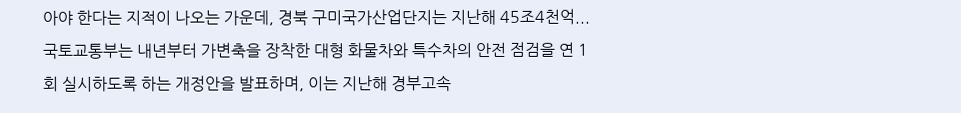아야 한다는 지적이 나오는 가운데, 경북 구미국가산업단지는 지난해 45조4천억...
국토교통부는 내년부터 가변축을 장착한 대형 화물차와 특수차의 안전 점검을 연 1회 실시하도록 하는 개정안을 발표하며, 이는 지난해 경부고속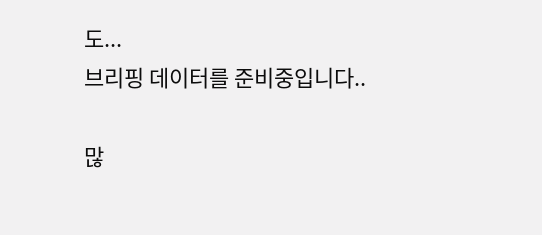도...
브리핑 데이터를 준비중입니다..

많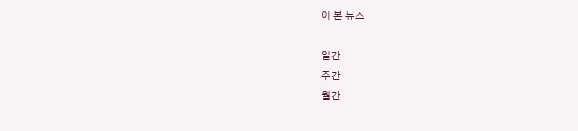이 본 뉴스

일간
주간
월간